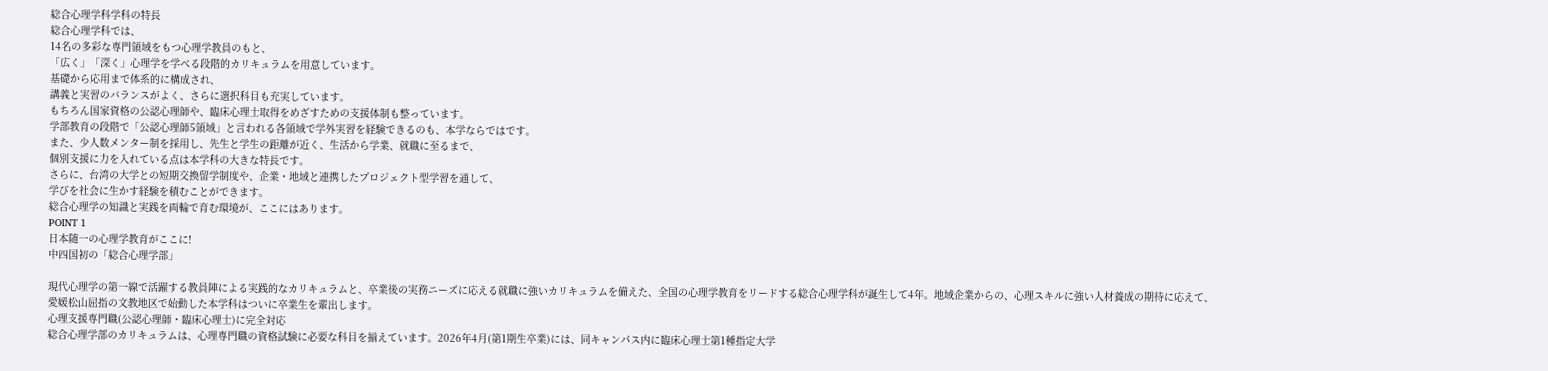総合心理学科学科の特長
総合心理学科では、
14名の多彩な専門領域をもつ心理学教員のもと、
「広く」「深く」心理学を学べる段階的カリキュラムを用意しています。
基礎から応用まで体系的に構成され、
講義と実習のバランスがよく、さらに選択科目も充実しています。
もちろん国家資格の公認心理師や、臨床心理士取得をめざすための支援体制も整っています。
学部教育の段階で「公認心理師5領域」と言われる各領域で学外実習を経験できるのも、本学ならではです。
また、少人数メンター制を採用し、先生と学生の距離が近く、生活から学業、就職に至るまで、
個別支援に力を入れている点は本学科の大きな特長です。
さらに、台湾の大学との短期交換留学制度や、企業・地域と連携したプロジェクト型学習を通して、
学びを社会に生かす経験を積むことができます。
総合心理学の知識と実践を両輪で育む環境が、ここにはあります。
POINT 1
日本随一の心理学教育がここに!
中四国初の「総合心理学部」

現代心理学の第一線で活躍する教員陣による実践的なカリキュラムと、卒業後の実務ニーズに応える就職に強いカリキュラムを備えた、全国の心理学教育をリードする総合心理学科が誕生して4年。地域企業からの、心理スキルに強い人材養成の期待に応えて、愛媛松山屈指の文教地区で始動した本学科はついに卒業生を輩出します。
心理支援専門職(公認心理師・臨床心理士)に完全対応
総合心理学部のカリキュラムは、心理専門職の資格試験に必要な科目を揃えています。2026年4月(第1期生卒業)には、同キャンパス内に臨床心理士第1種指定大学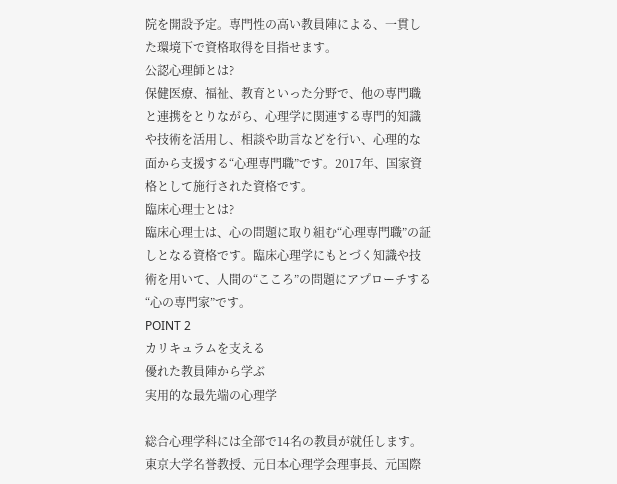院を開設予定。専門性の高い教員陣による、一貫した環境下で資格取得を目指せます。
公認心理師とは?
保健医療、福祉、教育といった分野で、他の専門職と連携をとりながら、心理学に関連する専門的知識や技術を活用し、相談や助言などを行い、心理的な面から支援する“心理専門職”です。2017年、国家資格として施行された資格です。
臨床心理士とは?
臨床心理士は、心の問題に取り組む“心理専門職”の証しとなる資格です。臨床心理学にもとづく知識や技術を用いて、人間の“こころ”の問題にアプローチする“心の専門家”です。
POINT 2
カリキュラムを支える
優れた教員陣から学ぶ
実用的な最先端の心理学

総合心理学科には全部で14名の教員が就任します。東京大学名誉教授、元日本心理学会理事長、元国際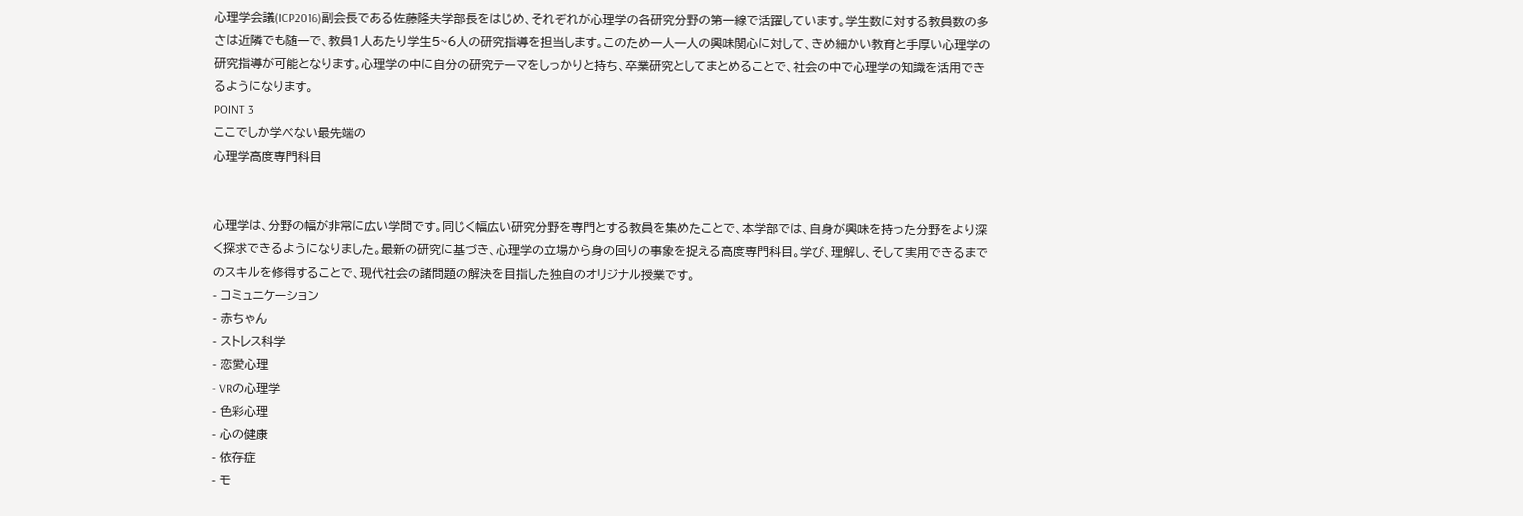心理学会議(ICP2016)副会長である佐藤隆夫学部長をはじめ、それぞれが心理学の各研究分野の第一線で活躍しています。学生数に対する教員数の多さは近隣でも随一で、教員1人あたり学生5~6人の研究指導を担当します。このため一人一人の興味関心に対して、きめ細かい教育と手厚い心理学の研究指導が可能となります。心理学の中に自分の研究テーマをしっかりと持ち、卒業研究としてまとめることで、社会の中で心理学の知識を活用できるようになります。
POINT 3
ここでしか学べない最先端の
心理学高度専門科目


心理学は、分野の幅が非常に広い学問です。同じく幅広い研究分野を専門とする教員を集めたことで、本学部では、自身が興味を持った分野をより深く探求できるようになりました。最新の研究に基づき、心理学の立場から身の回りの事象を捉える高度専門科目。学び、理解し、そして実用できるまでのスキルを修得することで、現代社会の諸問題の解決を目指した独自のオリジナル授業です。
- コミュニケーション
- 赤ちゃん
- ストレス科学
- 恋愛心理
- VRの心理学
- 色彩心理
- 心の健康
- 依存症
- モ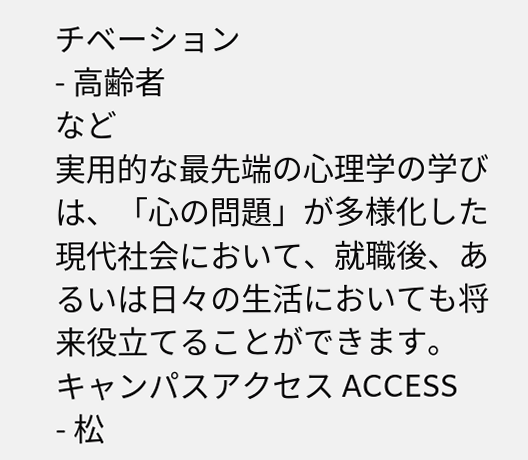チベーション
- 高齢者
など
実用的な最先端の心理学の学びは、「心の問題」が多様化した現代社会において、就職後、あるいは日々の生活においても将来役立てることができます。
キャンパスアクセス ACCESS
- 松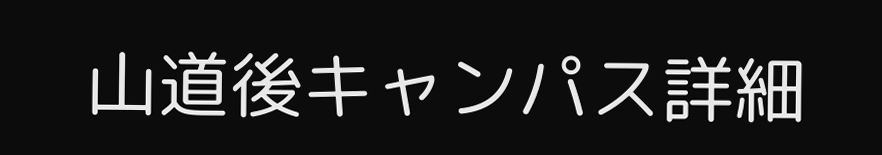山道後キャンパス詳細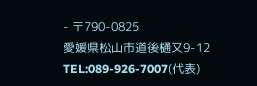- 〒790-0825
愛媛県松山市道後樋又9-12
TEL:089-926-7007(代表)